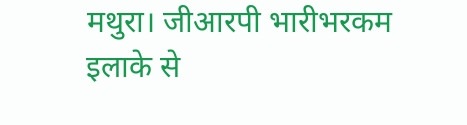मथुरा। जीआरपी भारीभरकम इलाके से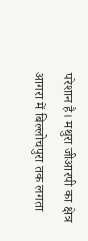परेशान है। मथुरा जीआरपी का क्षेत्र आगरा में बिल्लोचपुरा तक लगता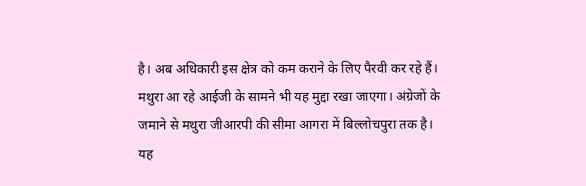है। अब अधिकारी इस क्षेत्र को कम कराने के लिए पैरवी कर रहे हैं। मथुरा आ रहे आईजी के सामने भी यह मुद्दा रखा जाएगा। अंग्रेजों के जमाने से मथुरा जीआरपी की सीमा आगरा में बिल्लोचपुरा तक है। यह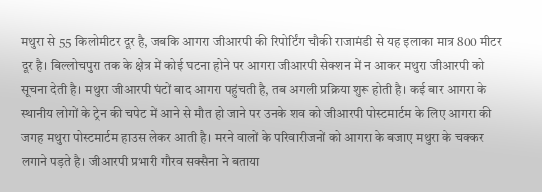मथुरा से 55 किलोमीटर दूर है, जबकि आगरा जीआरपी की रिपोर्टिंग चौकी राजामंडी से यह इलाका मात्र 800 मीटर दूर है। बिल्लोचपुरा तक के क्षेत्र में कोई घटना होने पर आगरा जीआरपी सेक्शन में न आकर मथुरा जीआरपी को सूचना देती है। मथुरा जीआरपी घंटों बाद आगरा पहुंचती है, तब अगली प्रक्रिया शुरू होती है। कई बार आगरा के स्थानीय लोगों के ट्रेन की चपेट में आने से मौत हो जाने पर उनके शव को जीआरपी पोस्टमार्टम के लिए आगरा की जगह मथुरा पोस्टमार्टम हाउस लेकर आती है। मरने वालों के परिवारीजनों को आगरा के बजाए मथुरा के चक्कर लगाने पड़ते है। जीआरपी प्रभारी गौरव सक्सैना ने बताया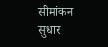सीमांकन सुधार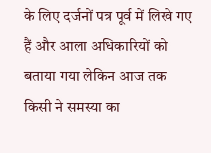के लिए दर्जनों पत्र पूर्व में लिखे गए हैं और आला अधिकारियों को बताया गया लेकिन आज तक किसी ने समस्या का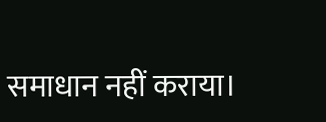समाधान नहीं कराया।